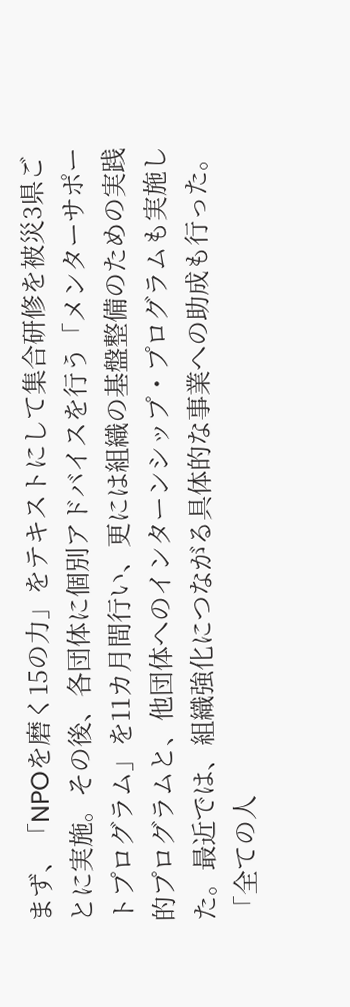まず、「NPOを磨く15の力」をテキストにして集合研修を被災3県ごとに実施。その後、各団体に個別アドバイスを行う「メンターサポートプログラム」を11カ月間行い、更には組織の基盤整備のための実践的プログラムと、他団体へのインターンシップ・プログラムも実施した。最近では、組織強化につながる具体的な事業への助成も行った。
「全ての人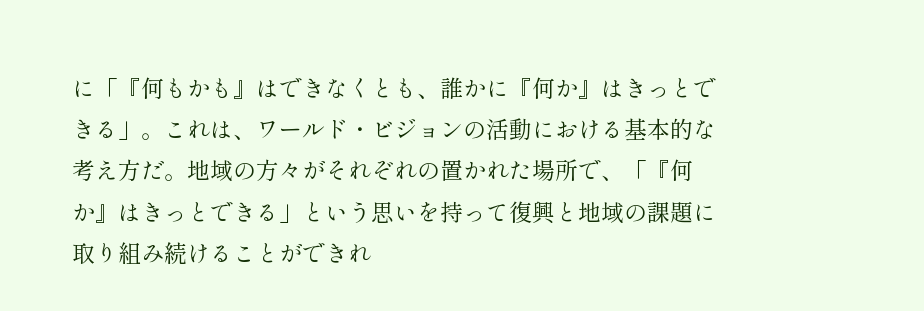に「『何もかも』はできなくとも、誰かに『何か』はきっとできる」。これは、ワールド・ビジョンの活動における基本的な考え方だ。地域の方々がそれぞれの置かれた場所で、「『何か』はきっとできる」という思いを持って復興と地域の課題に取り組み続けることができれ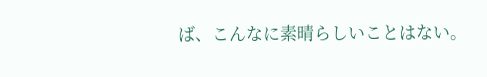ば、こんなに素晴らしいことはない。